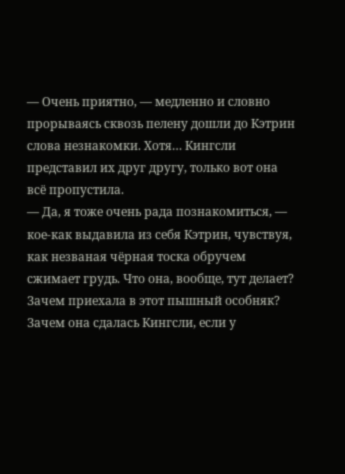— Очень приятно, — медленно и словно прорываясь сквозь пелену дошли до Кэтрин слова незнакомки. Хотя… Кингсли представил их друг другу, только вот она всё пропустила.
— Да, я тоже очень рада познакомиться, — кое-как выдавила из себя Кэтрин, чувствуя, как незваная чёрная тоска обручем сжимает грудь. Что она, вообще, тут делает? Зачем приехала в этот пышный особняк? Зачем она сдалась Кингсли, если у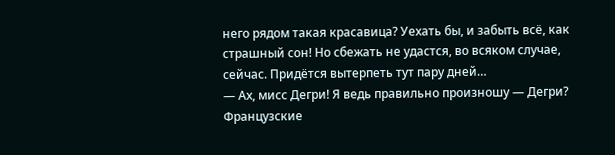него рядом такая красавица? Уехать бы, и забыть всё, как страшный сон! Но сбежать не удастся, во всяком случае, сейчас. Придётся вытерпеть тут пару дней…
— Ах, мисс Дегри! Я ведь правильно произношу — Дегри? Французские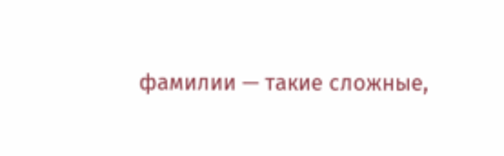фамилии — такие сложные,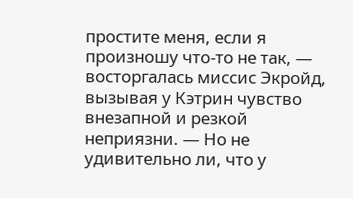простите меня, если я произношу что-то не так, — восторгалась миссис Экройд, вызывая у Кэтрин чувство внезапной и резкой неприязни. — Но не удивительно ли, что у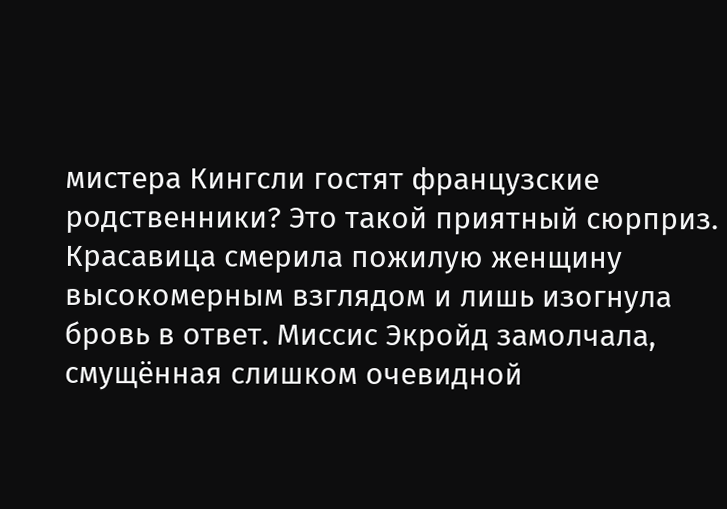мистера Кингсли гостят французские родственники? Это такой приятный сюрприз.
Красавица смерила пожилую женщину высокомерным взглядом и лишь изогнула бровь в ответ. Миссис Экройд замолчала, смущённая слишком очевидной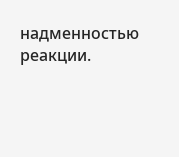надменностью реакции.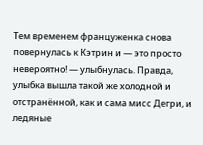Тем временем француженка снова повернулась к Кэтрин и — это просто невероятно! — улыбнулась. Правда, улыбка вышла такой же холодной и отстранённой, как и сама мисс Дегри, и ледяные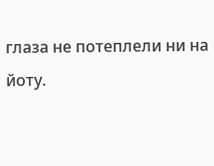глаза не потеплели ни на йоту.